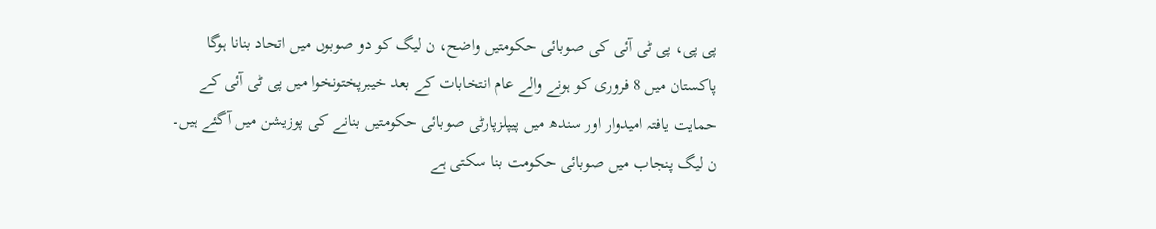پی پی، پی ٹی آئی کی صوبائی حکومتیں واضح، ن لیگ کو دو صوبوں میں اتحاد بنانا ہوگا
پاکستان میں 8 فروری کو ہونے والے عام انتخابات کے بعد خیبرپختونخوا میں پی ٹی آئی کے حمایت یافتہ امیدوار اور سندھ میں پیپلزپارٹی صوبائی حکومتیں بنانے کی پوزیشن میں آگئے ہیں۔ ن لیگ پنجاب میں صوبائی حکومت بنا سکتی ہے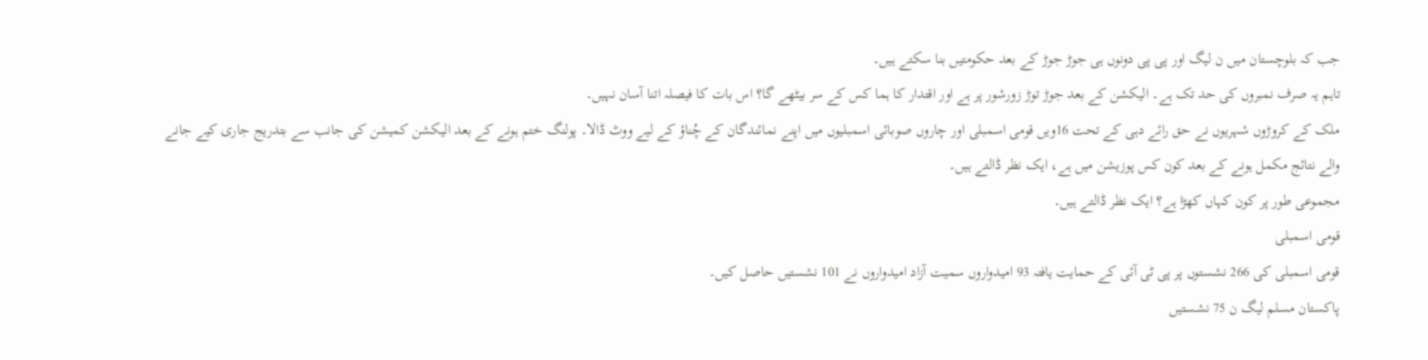جب کہ بلوچستان میں ن لیگ اور پی پی دونوں ہی جوڑ جوڑ کے بعد حکومتیں بنا سکتے ہیں۔
تاہم یہ صرف نمبروں کی حد تک ہے۔ الیکشن کے بعد جوڑ توڑ زورشور پر ہے اور اقتدار کا ہما کس کے سر بیٹھے گا؟ اس بات کا فیصلہ اتنا آسان نہیں۔
ملک کے کروڑوں شہریوں نے حق رائے دہی کے تحت 16ویں قومی اسمبلی اور چاروں صوبائی اسمبلیوں میں اپنے نمائندگان کے چُناؤ کے لیے ووٹ ڈالا۔ پولنگ ختم ہونے کے بعد الیکشن کمیشن کی جانب سے بتدریج جاری کیے جانے والے نتائج مکمل ہونے کے بعد کون کس پوزیشن میں ہے، ایک نظر ڈالتے ہیں۔
مجموعی طور پر کون کہاں کھڑا ہے؟ ایک نظر ڈالتے ہیں۔
قومی اسمبلی
قومی اسمبلی کی 266 نشستوں پر پی ٹی آئی کے حمایت یافتہ 93 امیدواروں سمیت آزاد امیدواروں نے 101 نشستیں حاصل کیں۔
پاکستان مسلم لیگ ن 75 نشستیں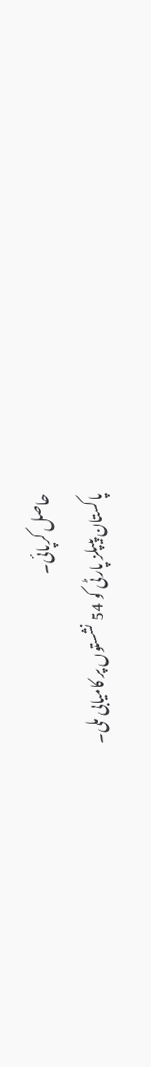حاصل کرپائی۔
پاکستان پیپلز پارٹی کو 54 نشستوں پر کامیابی ملی۔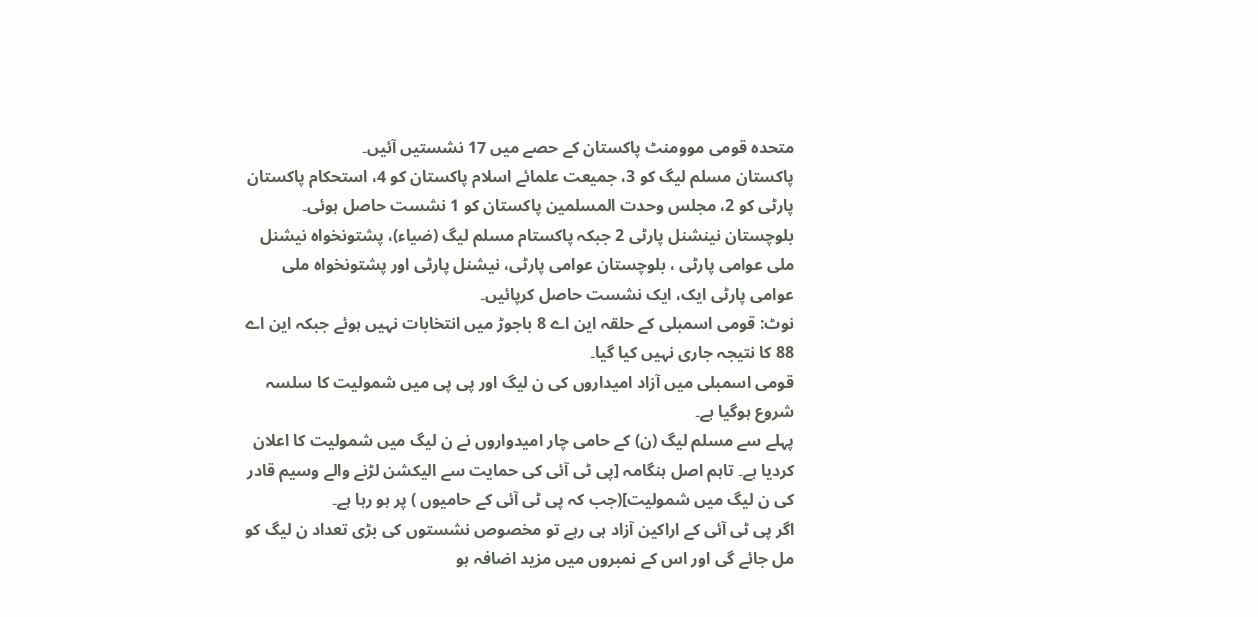متحدہ قومی موومنٹ پاکستان کے حصے میں 17 نشستیں آئیں۔
پاکستان مسلم لیگ کو 3، جمیعت علمائے اسلام پاکستان کو 4، استحکام پاکستان پارٹی کو 2، مجلس وحدت المسلمین پاکستان کو 1 نشست حاصل ہوئی۔
بلوچستان نینشنل پارٹی 2 جبکہ پاکستام مسلم لیگ (ضیاء)، پشتونخواہ نیشنل ملی عوامی پارٹی ، بلوچستان عوامی پارٹی، نیشنل پارٹی اور پشتونخواہ ملی عوامی پارٹی ایک، ایک نشست حاصل کرپائیں۔
نوٹ: قومی اسمبلی کے حلقہ این اے 8 باجوڑ میں انتخابات نہیں ہوئے جبکہ این اے 88 کا نتیجہ جاری نہیں کیا گیا۔
قومی اسمبلی میں آزاد امیداروں کی ن لیگ اور پی پی میں شمولیت کا سلسہ شروع ہوگیا ہے۔
پہلے سے مسلم لیگ (ن) کے حامی چار امیدواروں نے ن لیگ میں شمولیت کا اعلان کردیا ہے۔ تاہم اصل ہنگامہ [پی ٹی آئی کی حمایت سے الیکشن لڑنے والے وسیم قادر کی ن لیگ میں شمولیت](جب کہ پی ٹی آئی کے حامیوں ) پر ہو رہا ہے۔
اگر پی ٹی آئی کے اراکین آزاد ہی رہے تو مخصوص نشستوں کی بڑی تعداد ن لیگ کو مل جائے گی اور اس کے نمبروں میں مزید اضافہ ہو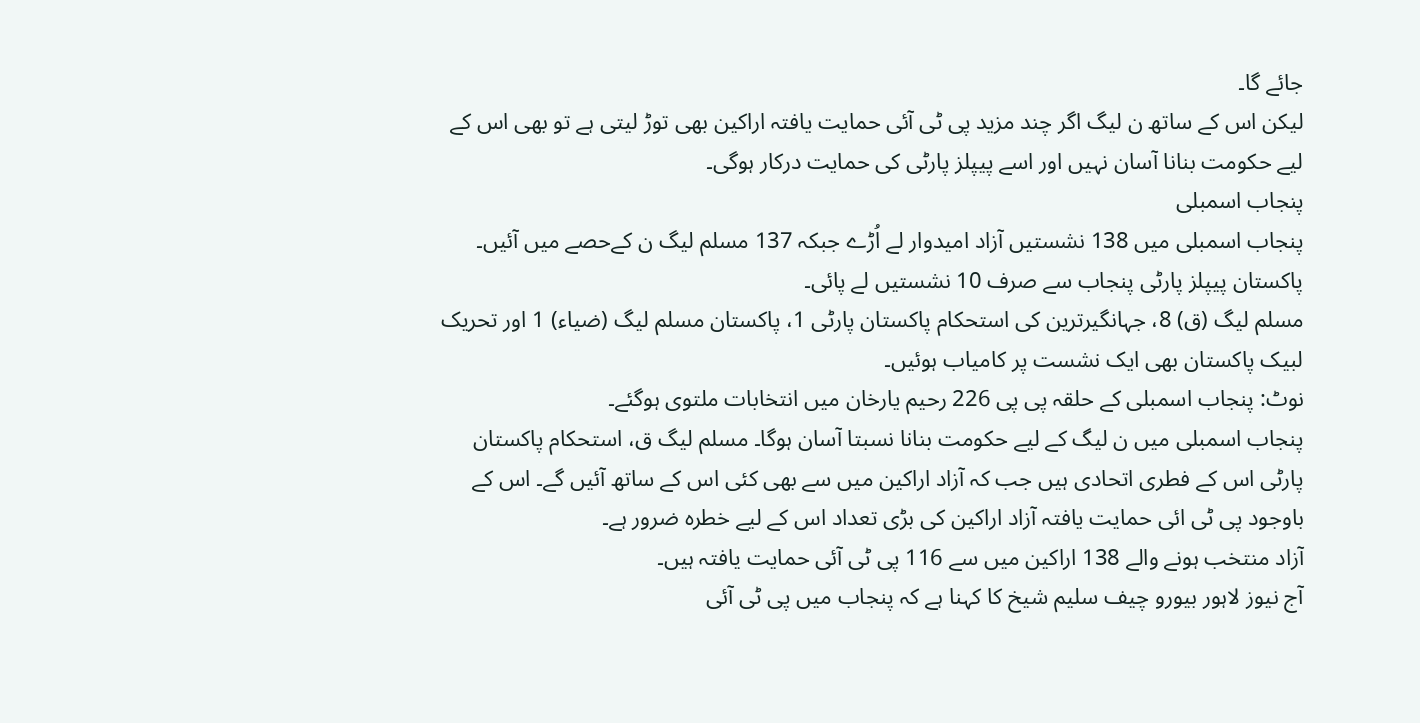جائے گا۔
لیکن اس کے ساتھ ن لیگ اگر چند مزید پی ٹی آئی حمایت یافتہ اراکین بھی توڑ لیتی ہے تو بھی اس کے لیے حکومت بنانا آسان نہیں اور اسے پیپلز پارٹی کی حمایت درکار ہوگی۔
پنجاب اسمبلی
پنجاب اسمبلی میں 138 نشستیں آزاد امیدوار لے اُڑے جبکہ 137 مسلم لیگ ن کےحصے میں آئیں۔ پاکستان پیپلز پارٹی پنجاب سے صرف 10 نشستیں لے پائی۔
مسلم لیگ (ق) 8، جہانگیرترین کی استحکام پاکستان پارٹی 1، پاکستان مسلم لیگ (ضیاء) 1 اور تحریک لبیک پاکستان بھی ایک نشست پر کامیاب ہوئیں۔
نوٹ: پنجاب اسمبلی کے حلقہ پی پی 226 رحیم یارخان میں انتخابات ملتوی ہوگئے۔
پنجاب اسمبلی میں ن لیگ کے لیے حکومت بنانا نسبتا آسان ہوگا۔ مسلم لیگ ق، استحکام پاکستان پارٹی اس کے فطری اتحادی ہیں جب کہ آزاد اراکین میں سے بھی کئی اس کے ساتھ آئیں گے۔ اس کے باوجود پی ٹی ائی حمایت یافتہ آزاد اراکین کی بڑی تعداد اس کے لیے خطرہ ضرور ہے۔
آزاد منتخب ہونے والے 138 اراکین میں سے 116 پی ٹی آئی حمایت یافتہ ہیں۔
آج نیوز لاہور بیورو چیف سلیم شیخ کا کہنا ہے کہ پنجاب میں پی ٹی آئی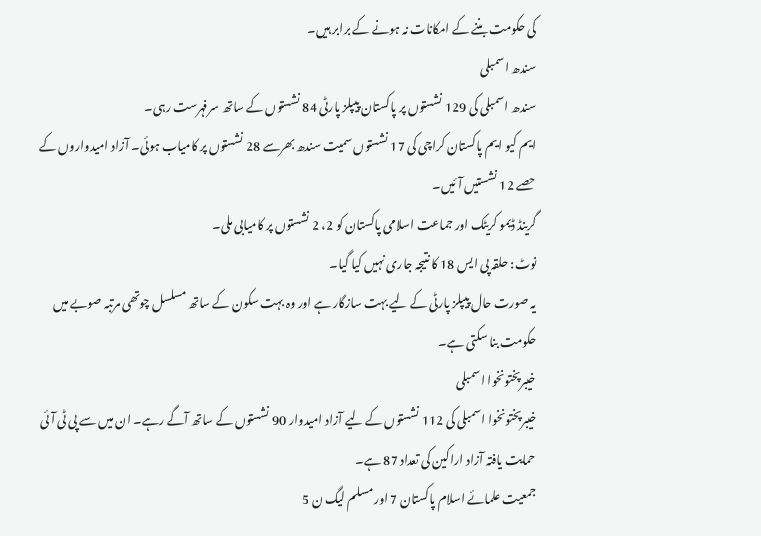کی حکومت بننے کے امکانات نہ ہونے کے برابر ہیں۔
سندھ اسمبلی
سندھ اسمبلی کی 129 نشستوں پر پاکستان پیپلز پارٹی 84 نشستوں کے ساتھ سرفہرست رہی۔
ایم کیو ایم پاکستان کراچی کی 17 نشستوں سمیت سندھ بھرسے 28 نشستوں پر کامیاب ہوئی۔ آزاد امیدواروں کے حصے 12 نشستیں آئیں۔
گرینڈ ڈیمو کریٹک اور جماعت اسلامی پاکستان کو 2، 2 نشستوں پر کامیابی ملی۔
نوٹ: حلقہ پی ایس 18 کا نتیجہ جاری نہیں کیا گیا۔
یہ صورت حال پیپلز پارٹی کے لیے بہت سازگار ہے اور وہ بہت سکون کے ساتھ مسلسل چوتھی مرتبہ صوبے میں حکومت بنا سکتی ہے۔
خیبرپختونخوا اسمبلی
خیبرپختونخوا اسمبلی کی 112 نشستوں کے لیے آزاد امیدوار 90 نشستوں کے ساتھ آگے رہے۔ ان میں سے پی ٹی آئی حمایت یافتہ آزاد اراکین کی تعداد 87 ہے۔
جمعیت علمائے اسلام پاکستان 7 اور مسلم لیگ ن 5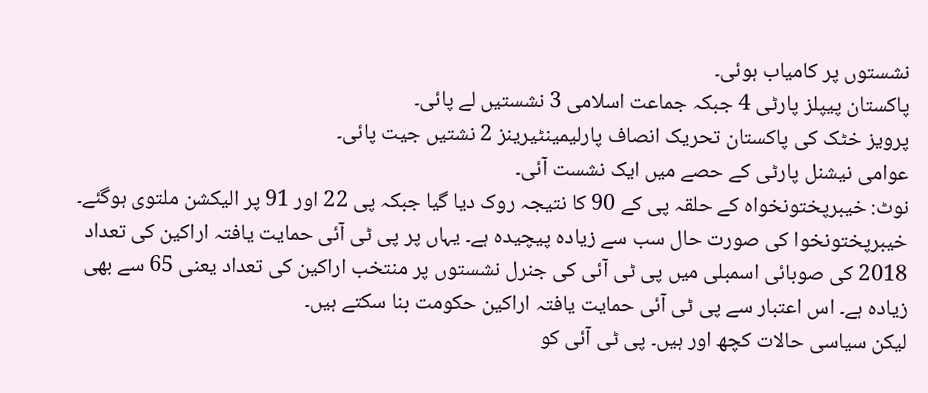نشستوں پر کامیاب ہوئی۔
پاکستان پیپلز پارٹی 4 جبکہ جماعت اسلامی 3 نشستیں لے پائی۔
پرویز خٹک کی پاکستان تحریک انصاف پارلیمینٹیرینز 2 نشتیں جیت پائی۔
عوامی نیشنل پارٹی کے حصے میں ایک نشست آئی۔
نوٹ: خیبرپختونخواہ کے حلقہ پی کے 90 کا نتیجہ روک دیا گیا جبکہ پی 22 اور 91 پر الیکشن ملتوی ہوگئے۔
خیبرپختونخوا کی صورت حال سب سے زیادہ پیچیدہ ہے۔ یہاں پر پی ٹی آئی حمایت یافتہ اراکین کی تعداد 2018 کی صوبائی اسمبلی میں پی ٹی آئی کی جنرل نشستوں پر منتخب اراکین کی تعداد یعنی 65 سے بھی زیادہ ہے۔ اس اعتبار سے پی ٹی آئی حمایت یافتہ اراکین حکومت بنا سکتے ہیں۔
لیکن سیاسی حالات کچھ اور ہیں۔ پی ٹی آئی کو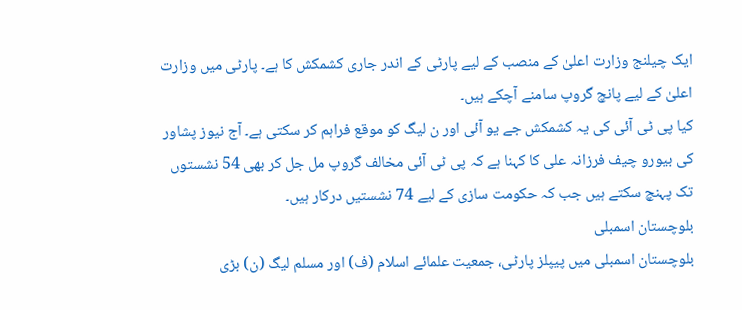ایک چیلنج وزارت اعلیٰ کے منصب کے لیے پارٹی کے اندر جاری کشمکش کا ہے۔ پارٹی میں وزارت اعلیٰ کے لیے پانچ گروپ سامنے آچکے ہیں۔
کیا پی ٹی آئی کی یہ کشمکش جے یو آئی اور ن لیگ کو موقع فراہم کر سکتی ہے۔ آج نیوز پشاور کی بیورو چیف فرزانہ علی کا کہنا ہے کہ پی ٹی آئی مخالف گروپ مل جل کر بھی 54 نشستوں تک پہنچ سکتے ہیں جب کہ حکومت سازی کے لیے 74 نشستیں درکار ہیں۔
بلوچستان اسمبلی
بلوچستان اسمبلی میں پیپلز پارٹی، جمعیت علمائے اسلام (ف) اور مسلم لیگ (ن) بڑی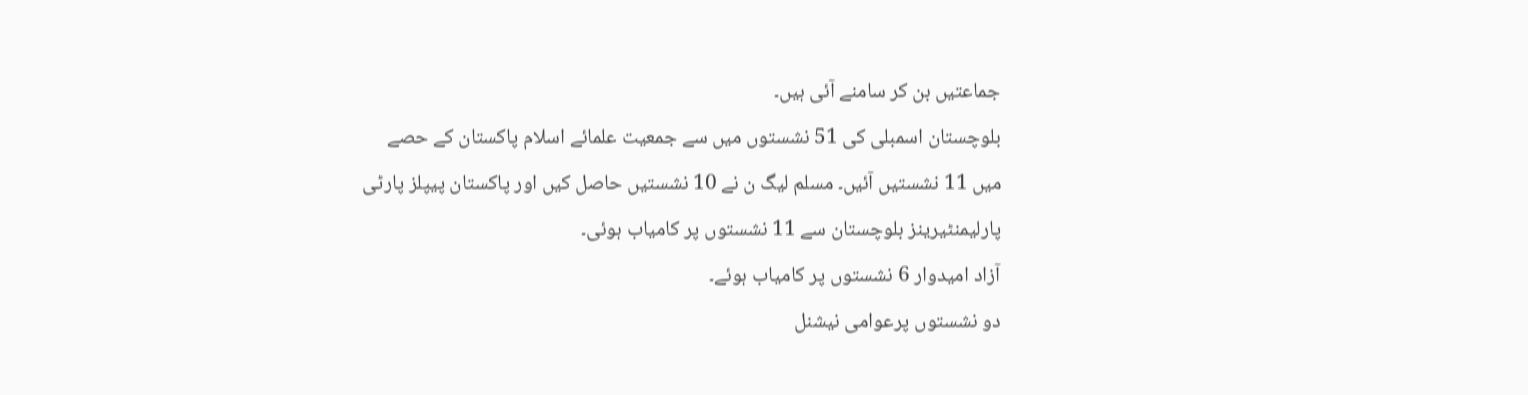جماعتیں بن کر سامنے آئی ہیں۔
بلوچستان اسمبلی کی 51 نشستوں میں سے جمعیت علمائے اسلام پاکستان کے حصے میں 11 نشستیں آئیں۔ مسلم لیگ ن نے 10 نشستیں حاصل کیں اور پاکستان پیپلز پارٹی پارلیمنٹیرینز بلوچستان سے 11 نشستوں پر کامیاب ہوئی۔
آزاد امیدوار 6 نشستوں پر کامیاب ہوئے۔
دو نشستوں پرعوامی نیشنل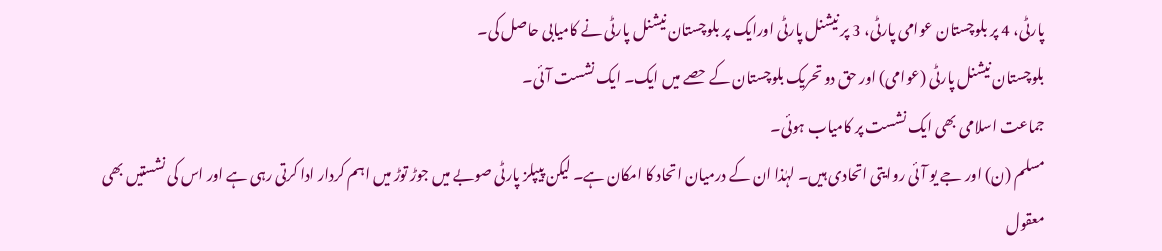پارٹی، 4 پر بلوچستان عوامی پارٹی، 3 پر نیشنل پارٹی اورایک پر بلوچستان نیشنل پارٹی نے کامیابی حاصل کی۔
بلوچستان نیشنل پارٹی (عوامی) اور حق دو تحریک بلوچستان کے حصے میں ایک۔ ایک نشست آئی۔
جماعت اسلامی بھی ایک نشست پر کامیاب ہوئی۔
مسلم (ن) اور جے یو آئی روایتی اتحادی ہیں۔ لہٰذا ان کے درمیان اتحاد کا امکان ہے۔ لیکن پیپلز پارٹی صوبے میں جوڑ توڑ میں اہم کردار ادا کرتی رہی ہے اور اس کی نشستیں بھی معقول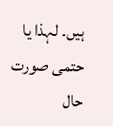ہیں۔ لہذا یا حتمی صورت حال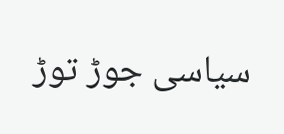سیاسی جوڑ توڑ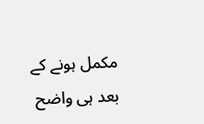مکمل ہونے کے بعد ہی واضح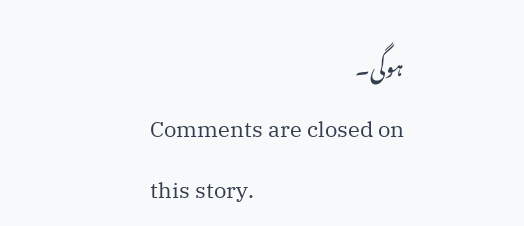ہوگی۔
Comments are closed on this story.